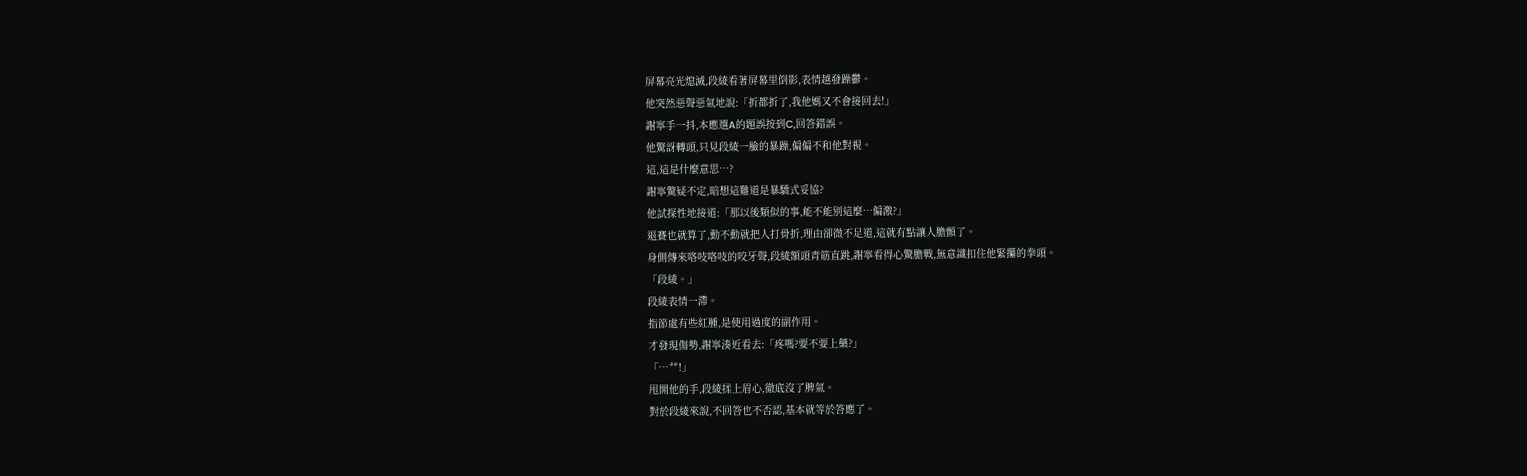屏幕亮光熄滅,段綾看著屏幕里倒影,表情越發躁鬱。
他突然惡聲惡氣地說:「折都折了,我他媽又不會接回去!」
謝寧手一抖,本應選A的題誤按到C,回答錯誤。
他驚訝轉頭,只見段綾一臉的暴躁,偏偏不和他對視。
這,這是什麼意思…?
謝寧驚疑不定,暗想這難道是暴驕式妥協?
他試探性地接道:「那以後類似的事,能不能別這麼…偏激?」
退賽也就算了,動不動就把人打骨折,理由卻微不足道,這就有點讓人膽顫了。
身側傳來咯吱咯吱的咬牙聲,段綾額頭青筋直跳,謝寧看得心驚膽戰,無意識扣住他緊攥的拳頭。
「段綾。」
段綾表情一滯。
指節處有些紅腫,是使用過度的副作用。
才發現傷勢,謝寧湊近看去:「疼嗎?要不要上藥?」
「…艹!」
甩開他的手,段綾揉上眉心,徹底沒了脾氣。
對於段綾來說,不回答也不否認,基本就等於答應了。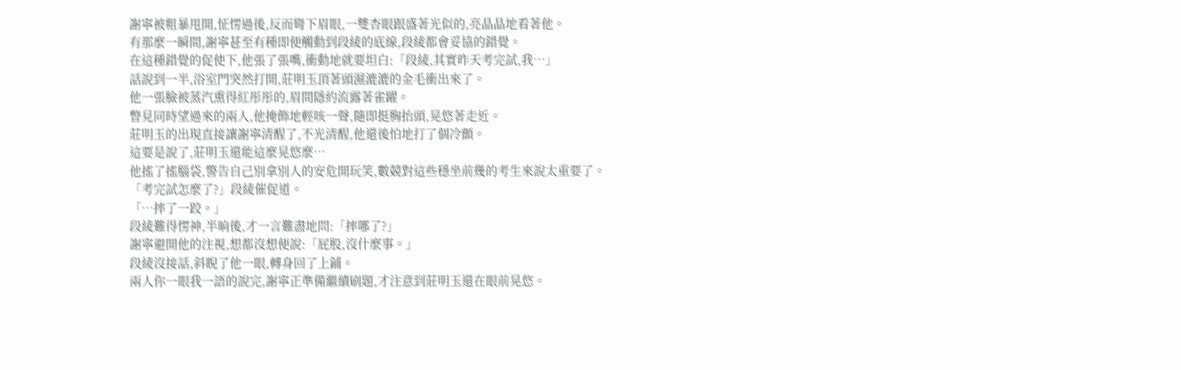謝寧被粗暴甩開,怔愣過後,反而彎下眉眼,一雙杏眼跟盛著光似的,亮晶晶地看著他。
有那麼一瞬間,謝寧甚至有種即便觸動到段綾的底線,段綾都會妥協的錯覺。
在這種錯覺的促使下,他張了張嘴,衝動地就要坦白:「段綾,其實昨天考完試,我…」
話說到一半,浴室門突然打開,莊明玉頂著頭濕漉漉的金毛衝出來了。
他一張臉被蒸汽熏得紅彤彤的,眉間隱約流露著雀躍。
瞥見同時望過來的兩人,他掩飾地輕咳一聲,隨即挺胸抬頭,晃悠著走近。
莊明玉的出現直接讓謝寧清醒了,不光清醒,他還後怕地打了個冷顫。
這要是說了,莊明玉還能這麼晃悠麼…
他搖了搖腦袋,警告自己別拿別人的安危開玩笑,數競對這些穩坐前幾的考生來說太重要了。
「考完試怎麼了?」段綾催促道。
「…摔了一跤。」
段綾難得愣神,半晌後,才一言難盡地問:「摔哪了?」
謝寧避開他的注視,想都沒想便說:「屁股,沒什麼事。」
段綾沒接話,斜睨了他一眼,轉身回了上鋪。
兩人你一眼我一語的說完,謝寧正準備繼續刷題,才注意到莊明玉還在眼前晃悠。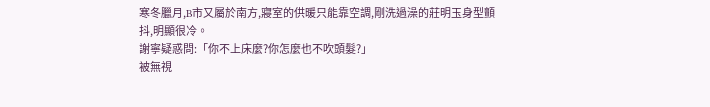寒冬臘月,B市又屬於南方,寢室的供暖只能靠空調,剛洗過澡的莊明玉身型顫抖,明顯很冷。
謝寧疑惑問:「你不上床麼?你怎麼也不吹頭髮?」
被無視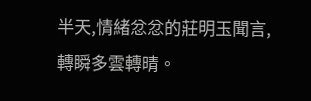半天,情緒忿忿的莊明玉聞言,轉瞬多雲轉晴。